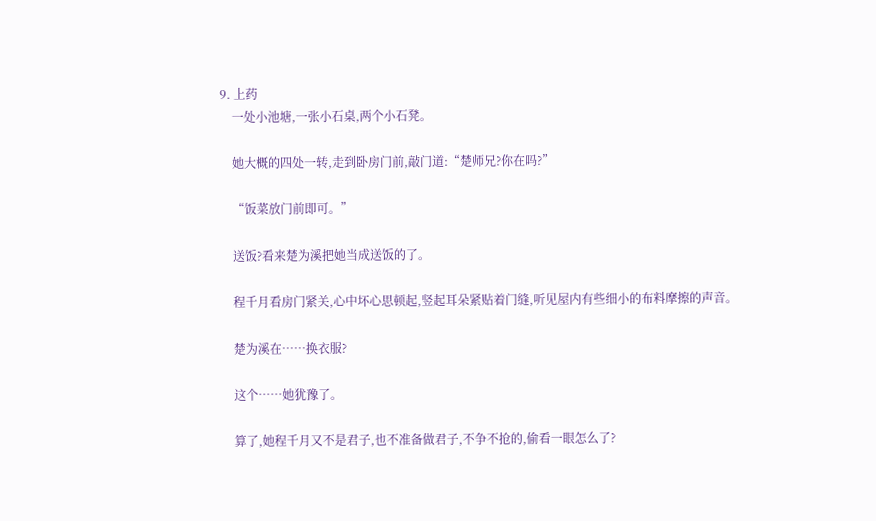9. 上药
    一处小池塘,一张小石桌,两个小石凳。

    她大概的四处一转,走到卧房门前,敲门道:“楚师兄?你在吗?”

    “饭菜放门前即可。”

    送饭?看来楚为溪把她当成送饭的了。

    程千月看房门紧关,心中坏心思顿起,竖起耳朵紧贴着门缝,听见屋内有些细小的布料摩擦的声音。

    楚为溪在……换衣服?

    这个……她犹豫了。

    算了,她程千月又不是君子,也不准备做君子,不争不抢的,偷看一眼怎么了?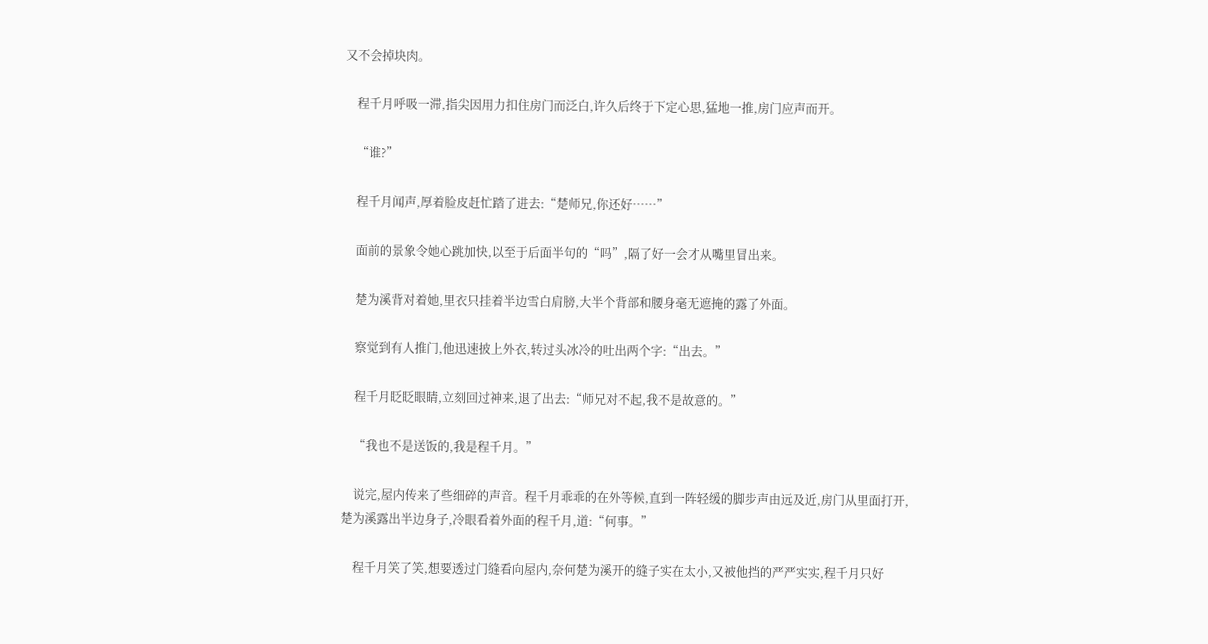又不会掉块肉。

    程千月呼吸一滞,指尖因用力扣住房门而泛白,许久后终于下定心思,猛地一推,房门应声而开。

    “谁?”

    程千月闻声,厚着脸皮赶忙踏了进去:“楚师兄,你还好……”

    面前的景象令她心跳加快,以至于后面半句的“吗”,隔了好一会才从嘴里冒出来。

    楚为溪背对着她,里衣只挂着半边雪白肩膀,大半个背部和腰身毫无遮掩的露了外面。

    察觉到有人推门,他迅速披上外衣,转过头冰冷的吐出两个字:“出去。”

    程千月眨眨眼睛,立刻回过神来,退了出去:“师兄对不起,我不是故意的。”

    “我也不是送饭的,我是程千月。”

    说完,屋内传来了些细碎的声音。程千月乖乖的在外等候,直到一阵轻缓的脚步声由远及近,房门从里面打开,楚为溪露出半边身子,冷眼看着外面的程千月,道:“何事。”

    程千月笑了笑,想要透过门缝看向屋内,奈何楚为溪开的缝子实在太小,又被他挡的严严实实,程千月只好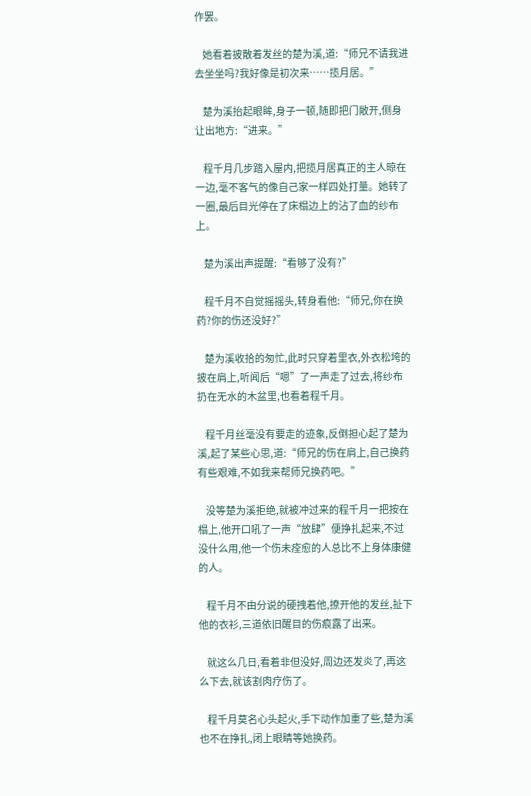作罢。

    她看着披散着发丝的楚为溪,道:“师兄不请我进去坐坐吗?我好像是初次来……揽月居。”

    楚为溪抬起眼眸,身子一顿,随即把门敞开,侧身让出地方:“进来。”

    程千月几步踏入屋内,把揽月居真正的主人晾在一边,毫不客气的像自己家一样四处打量。她转了一圈,最后目光停在了床榻边上的沾了血的纱布上。

    楚为溪出声提醒:“看够了没有?”

    程千月不自觉摇摇头,转身看他:“师兄,你在换药?你的伤还没好?”

    楚为溪收拾的匆忙,此时只穿着里衣,外衣松垮的披在肩上,听闻后“嗯”了一声走了过去,将纱布扔在无水的木盆里,也看着程千月。

    程千月丝毫没有要走的迹象,反倒担心起了楚为溪,起了某些心思,道:“师兄的伤在肩上,自己换药有些艰难,不如我来帮师兄换药吧。”

    没等楚为溪拒绝,就被冲过来的程千月一把按在榻上,他开口吼了一声“放肆”便挣扎起来,不过没什么用,他一个伤未痊愈的人总比不上身体康健的人。

    程千月不由分说的硬拽着他,撩开他的发丝,扯下他的衣衫,三道依旧醒目的伤痕露了出来。

    就这么几日,看着非但没好,周边还发炎了,再这么下去,就该割肉疗伤了。

    程千月莫名心头起火,手下动作加重了些,楚为溪也不在挣扎,闭上眼睛等她换药。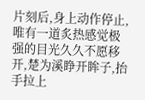片刻后,身上动作停止,唯有一道炙热感觉极强的目光久久不愿移开,楚为溪睁开眸子,抬手拉上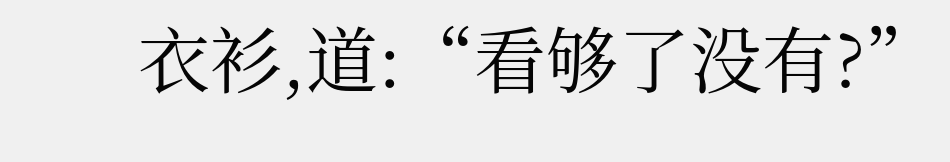衣衫,道:“看够了没有?”